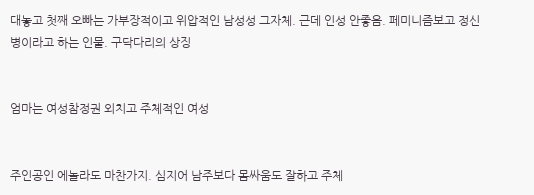대놓고 첫째 오빠는 가부장적이고 위압적인 남성성 그자체. 근데 인성 안좋음. 페미니즘보고 정신병이라고 하는 인물. 구닥다리의 상징


엄마는 여성참정권 외치고 주체적인 여성


주인공인 에놀라도 마찬가지. 심지어 남주보다 몸싸움도 잘하고 주체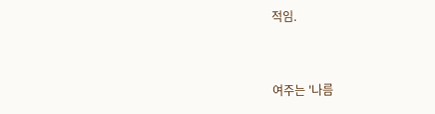적임.


여주는 '나름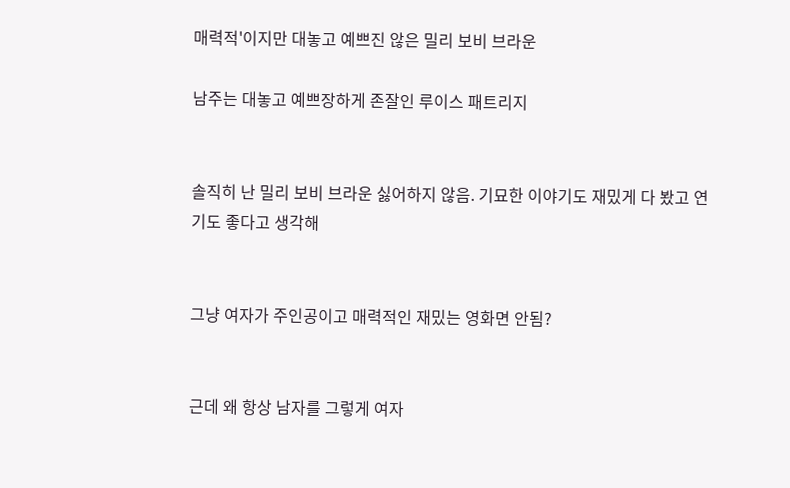매력적'이지만 대놓고 예쁘진 않은 밀리 보비 브라운

남주는 대놓고 예쁘장하게 존잘인 루이스 패트리지


솔직히 난 밀리 보비 브라운 싫어하지 않음. 기묘한 이야기도 재밌게 다 봤고 연기도 좋다고 생각해


그냥 여자가 주인공이고 매력적인 재밌는 영화면 안됨?


근데 왜 항상 남자를 그렇게 여자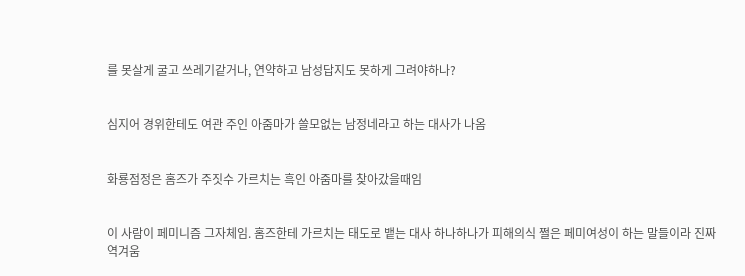를 못살게 굴고 쓰레기같거나, 연약하고 남성답지도 못하게 그려야하나?


심지어 경위한테도 여관 주인 아줌마가 쓸모없는 남정네라고 하는 대사가 나옴


화룡점정은 홈즈가 주짓수 가르치는 흑인 아줌마를 찾아갔을때임


이 사람이 페미니즘 그자체임. 홈즈한테 가르치는 태도로 뱉는 대사 하나하나가 피해의식 쩔은 페미여성이 하는 말들이라 진짜 역겨움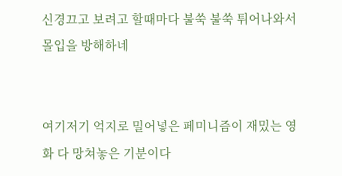신경끄고 보려고 할때마다 불쑥 불쑥 튀어나와서 몰입을 방해하네


여기저기 억지로 밀어넣은 페미니즘이 재밌는 영화 다 망쳐놓은 기분이다